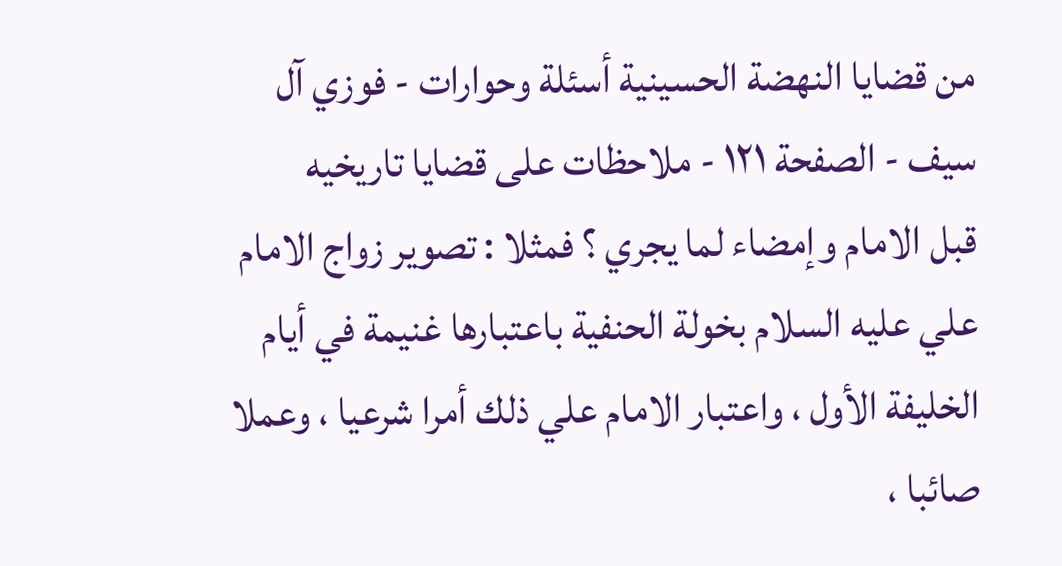من قضايا النهضة الحسينية أسئلة وحوارات - فوزي آل سيف - الصفحة ١٢١ - ملاحظات علی قضایا تاریخیه
قبل الامام وإمضاء لما يجري ؟ فمثلا : تصوير زواج الامام علي عليه السلام بخولة الحنفية باعتبارها غنيمة في أيام الخليفة الأول ، واعتبار الامام علي ذلك أمرا شرعيا ، وعملا صائبا ،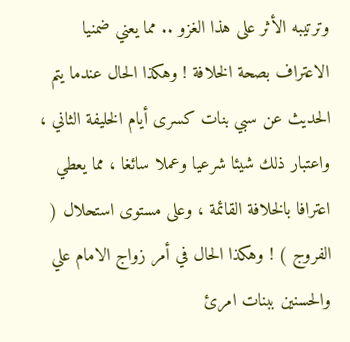وترتيبه الأثر على هذا الغزو .. مما يعني ضمنيا الاعتراف بصحة الخلافة ! وهكذا الحال عندما يتم الحديث عن سبي بنات كسرى أيام الخليفة الثاني ، واعتبار ذلك شيئا شرعيا وعملا سائغا ، مما يعطي اعترافا بالخلافة القائمة ، وعلى مستوى استحلال ( الفروج ) ! وهكذا الحال في أمر زواج الامام علي والحسنين ببنات امرئ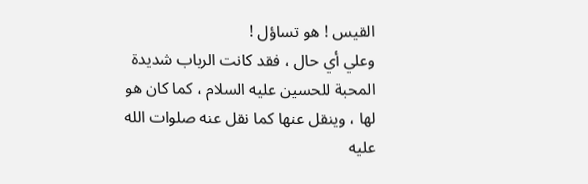القيس ! هو تساؤل !
وعلي أي حال ، فقد كانت الرباب شديدة المحبة للحسين عليه السلام ، كما كان هو لها ، وينقل عنها كما نقل عنه صلوات الله عليه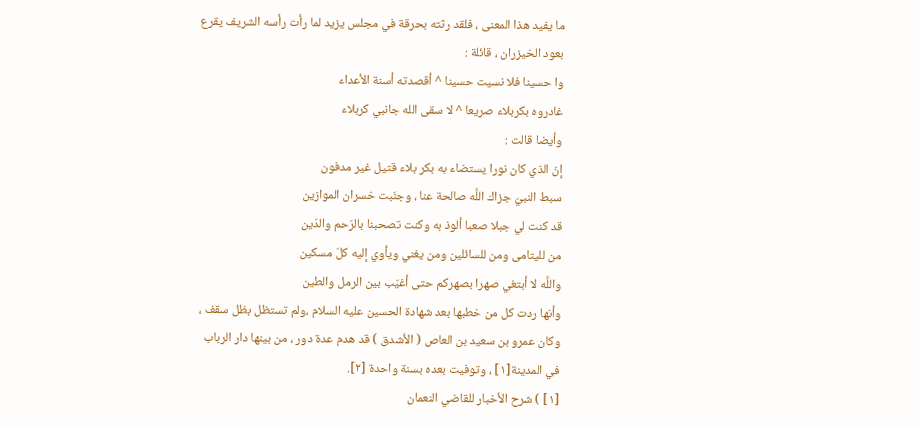ما يفيد هذا المعنى ، فلقد رثته بحرقة في مجلس يزيد لما رأت رأسه الشريف يقرع بعود الخيزران ، قائلة :
وا حسينا فلا نسيت حسينا ^ أقصدته أسنة الأعداء
غادروه بكربلاء صريعا ^ لا سقى الله جانبي كربلاء
وأيضا قالت :
إنّ الذي كان نورا يستضاء به بكر بلاء قتيل غير مدفون
سبط النبيّ جزاك اللَّه صالحة عنا ، وجنّبت خسران الموازين
قد كنت لي جبلا صعبا ألوذ به وكنت تصحبنا بالرّحم والدّين
من لليتامى ومن للسائلين ومن يغني ويأوي إليه كلّ مسكين
واللَّه لا أبتغي صهرا بصهركم حتى أغيّب بين الرمل والطين
وأنها ردت كل من خطبها بعد شهادة الحسين عليه السلام ،ولم تستظل بظل سقف ، وكان عمرو بن سعيد بن العاص ( الأشدق ) قد هدم عدة دور ، من بينها دار الرباب في المدينة[١] ، وتوفيت بعده بسنة واحدة [٢].
[١] ) شرح الأخبار للقاضي النعمان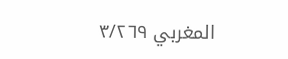المغربي ٣/٢٦٩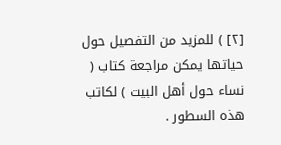[٢] ) للمزيد من التفصيل حول حياتها يمكن مراجعة كتاب ( نساء حول أهل البيت ) لكاتب هذه السطور .